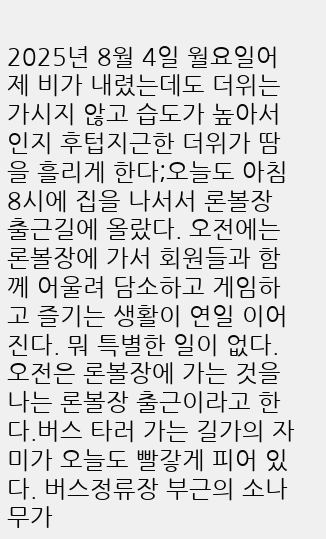2025년 8월 4일 월요일어제 비가 내렸는데도 더위는 가시지 않고 습도가 높아서인지 후텁지근한 더위가 땀을 흘리게 한다;오늘도 아침 8시에 집을 나서서 론볼장 출근길에 올랐다. 오전에는 론볼장에 가서 회원들과 함께 어울려 담소하고 게임하고 즐기는 생활이 연일 이어진다. 뭐 특별한 일이 없다. 오전은 론볼장에 가는 것을 나는 론볼장 출근이라고 한다.버스 타러 가는 길가의 자미가 오늘도 빨갛게 피어 있다. 버스정류장 부근의 소나무가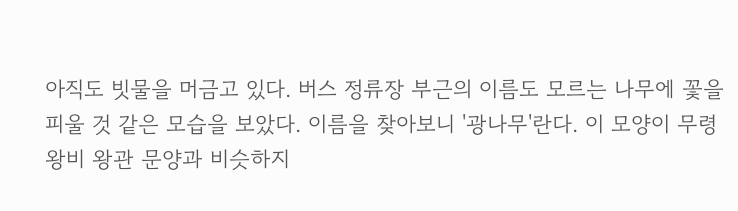아직도 빗물을 머금고 있다. 버스 정류장 부근의 이름도 모르는 나무에 꽃을 피울 것 같은 모습을 보았다. 이름을 찾아보니 '광나무'란다. 이 모양이 무령왕비 왕관 문양과 비슷하지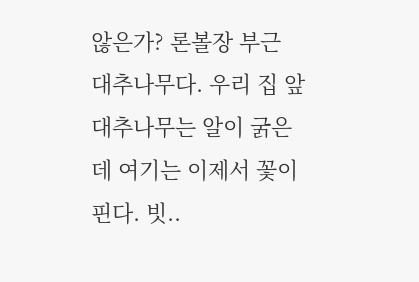않은가? 론볼장 부근 대추나무다. 우리 집 앞 대추나무는 알이 굵은데 여기는 이제서 꽃이 핀다. 빗..